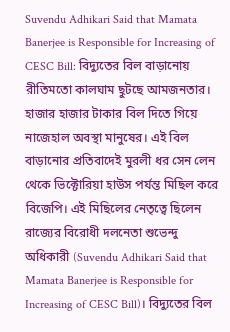Suvendu Adhikari Said that Mamata Banerjee is Responsible for Increasing of CESC Bill: বিদ্যুতের বিল বাড়ানোয় রীতিমতো কালঘাম ছুটছে আমজনতার। হাজার হাজার টাকার বিল দিতে গিয়ে নাজেহাল অবস্থা মানুষের। এই বিল বাড়ানোর প্রতিবাদেই মুরলী ধর সেন লেন থেকে ভিক্টোরিয়া হাউস পর্যন্ত মিছিল করে বিজেপি। এই মিছিলের নেতৃত্বে ছিলেন রাজ্যের বিরোধী দলনেতা শুভেন্দু অধিকারী (Suvendu Adhikari Said that Mamata Banerjee is Responsible for Increasing of CESC Bill)। বিদ্যুতের বিল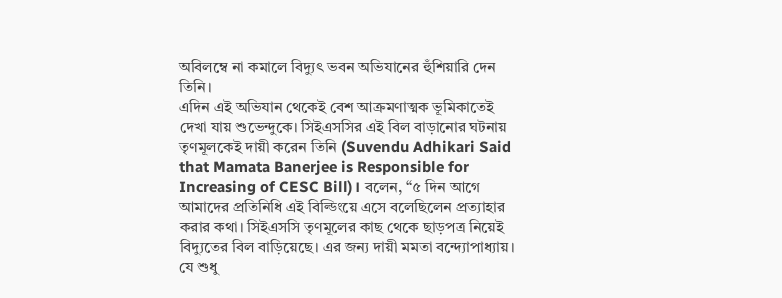অবিলম্বে না কমালে বিদ্যুৎ ভবন অভিযানের হুঁশিয়ারি দেন তিনি।
এদিন এই অভিযান থেকেই বেশ আক্রমণাত্মক ভূমিকাতেই দেখা যায় শুভেন্দুকে। সিইএসসির এই বিল বাড়ানোর ঘটনায় তৃণমূলকেই দায়ী করেন তিনি (Suvendu Adhikari Said that Mamata Banerjee is Responsible for Increasing of CESC Bill)। বলেন, “৫ দিন আগে আমাদের প্রতিনিধি এই বিল্ডিংয়ে এসে বলেছিলেন প্রত্যাহার করার কথা। সিইএসসি তৃণমূলের কাছ থেকে ছাড়পত্র নিয়েই বিদ্যুতের বিল বাড়িয়েছে। এর জন্য দায়ী মমতা বন্দ্যোপাধ্যায়। যে শুধু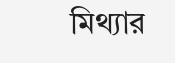মিথ্যার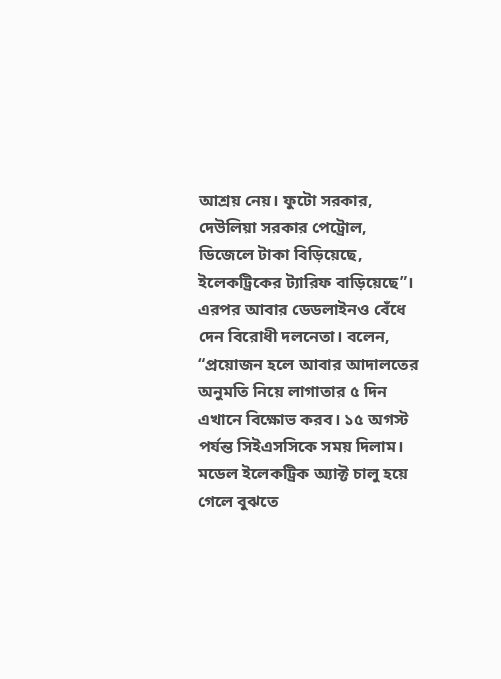আশ্রয় নেয়। ফুটো সরকার, দেউলিয়া সরকার পেট্রোল, ডিজেলে টাকা বিড়িয়েছে, ইলেকট্রিকের ট্যারিফ বাড়িয়েছে”।
এরপর আবার ডেডলাইনও বেঁধে দেন বিরোধী দলনেতা। বলেন, “প্রয়োজন হলে আবার আদালতের অনুমতি নিয়ে লাগাতার ৫ দিন এখানে বিক্ষোভ করব। ১৫ অগস্ট পর্যন্ত সিইএসসিকে সময় দিলাম। মডেল ইলেকট্রিক অ্যাক্ট চালু হয়ে গেলে বুঝতে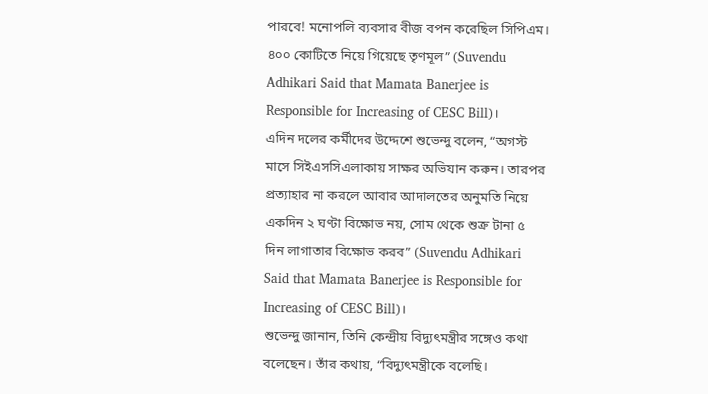পারবে! মনোপলি ব্যবসার বীজ বপন করেছিল সিপিএম। ৪০০ কোটিতে নিয়ে গিয়েছে তৃণমূল” (Suvendu Adhikari Said that Mamata Banerjee is Responsible for Increasing of CESC Bill)।
এদিন দলের কর্মীদের উদ্দেশে শুভেন্দু বলেন, “অগস্ট মাসে সিইএসসিএলাকায় সাক্ষর অভিযান করুন। তারপর প্রত্যাহার না করলে আবার আদালতের অনুমতি নিয়ে একদিন ২ ঘণ্টা বিক্ষোভ নয়, সোম থেকে শুক্র টানা ৫ দিন লাগাতার বিক্ষোভ করব” (Suvendu Adhikari Said that Mamata Banerjee is Responsible for Increasing of CESC Bill)।
শুভেন্দু জানান, তিনি কেন্দ্রীয় বিদ্যুৎমন্ত্রীর সঙ্গেও কথা বলেছেন। তাঁর কথায়, “বিদ্যুৎমন্ত্রীকে বলেছি।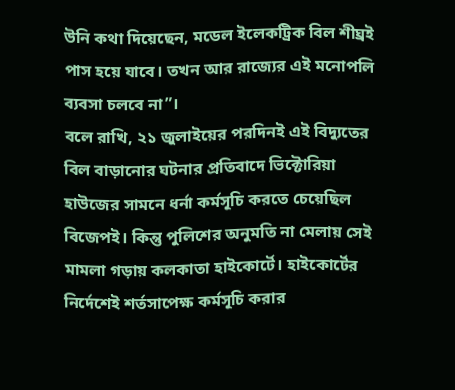উনি কথা দিয়েছেন, মডেল ইলেকট্রিক বিল শীঘ্রই পাস হয়ে যাবে। তখন আর রাজ্যের এই মনোপলি ব্যবসা চলবে না”।
বলে রাখি, ২১ জুলাইয়ের পরদিনই এই বিদ্যুতের বিল বাড়ানোর ঘটনার প্রতিবাদে ভিক্টোরিয়া হাউজের সামনে ধর্না কর্মসূচি করতে চেয়েছিল বিজেপই। কিন্তু পুলিশের অনুমতি না মেলায় সেই মামলা গড়ায় কলকাতা হাইকোর্টে। হাইকোর্টের নির্দেশেই শর্তসাপেক্ষ কর্মসূচি করার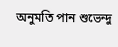অনুমতি পান শুভেন্দু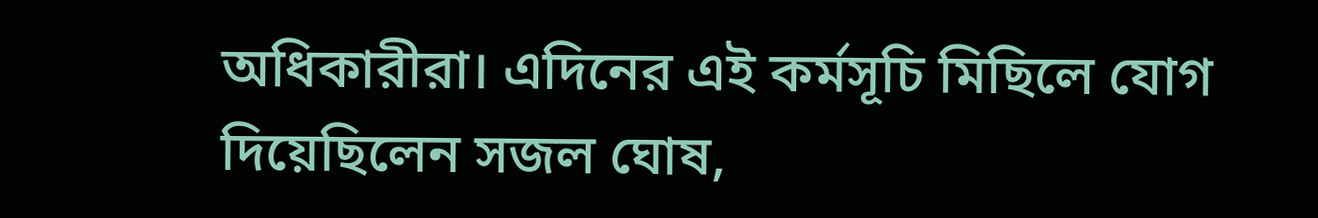অধিকারীরা। এদিনের এই কর্মসূচি মিছিলে যোগ দিয়েছিলেন সজল ঘোষ,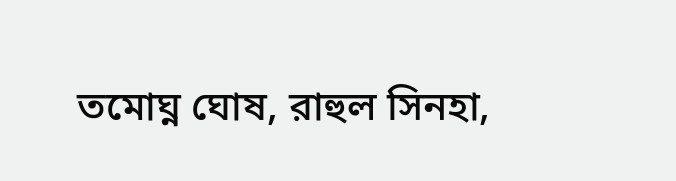তমোঘ্ন ঘোষ, রাহুল সিনহা,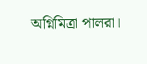অগ্নিমিত্রা পালরা।